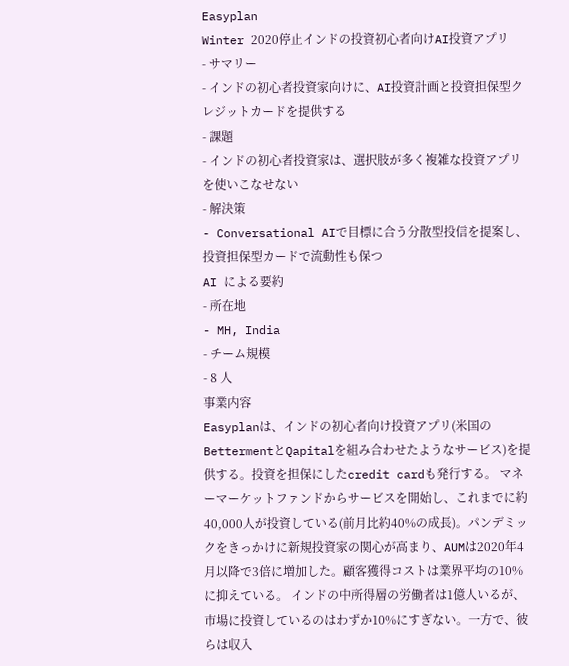Easyplan
Winter 2020停止インドの投資初心者向けAI投資アプリ
- サマリー
- インドの初心者投資家向けに、AI投資計画と投資担保型クレジットカードを提供する
- 課題
- インドの初心者投資家は、選択肢が多く複雑な投資アプリを使いこなせない
- 解決策
- Conversational AIで目標に合う分散型投信を提案し、投資担保型カードで流動性も保つ
AI による要約
- 所在地
- MH, India
- チーム規模
- 8 人
事業内容
Easyplanは、インドの初心者向け投資アプリ(米国のBettermentとQapitalを組み合わせたようなサービス)を提供する。投資を担保にしたcredit cardも発行する。 マネーマーケットファンドからサービスを開始し、これまでに約40,000人が投資している(前月比約40%の成長)。パンデミックをきっかけに新規投資家の関心が高まり、AUMは2020年4月以降で3倍に増加した。顧客獲得コストは業界平均の10%に抑えている。 インドの中所得層の労働者は1億人いるが、市場に投資しているのはわずか10%にすぎない。一方で、彼らは収入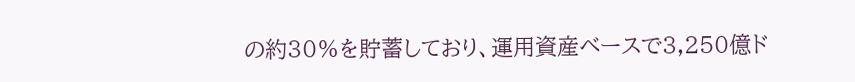の約30%を貯蓄しており、運用資産ベースで3,250億ド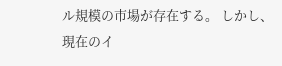ル規模の市場が存在する。 しかし、現在のイ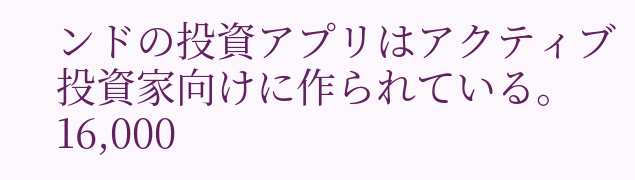ンドの投資アプリはアクティブ投資家向けに作られている。16,000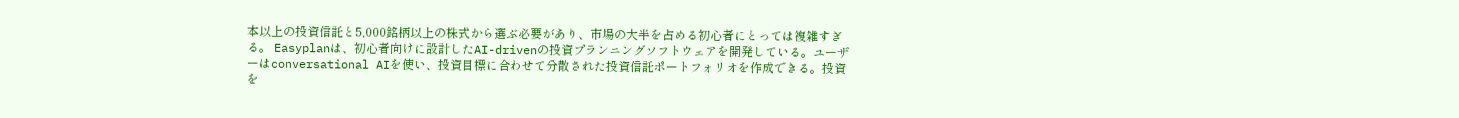本以上の投資信託と5,000銘柄以上の株式から選ぶ必要があり、市場の大半を占める初心者にとっては複雑すぎる。 Easyplanは、初心者向けに設計したAI-drivenの投資プランニングソフトウェアを開発している。ユーザーはconversational AIを使い、投資目標に合わせて分散された投資信託ポートフォリオを作成できる。投資を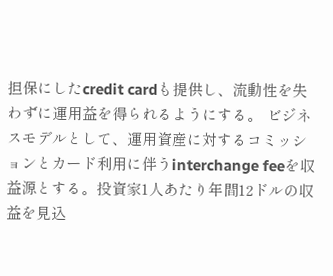担保にしたcredit cardも提供し、流動性を失わずに運用益を得られるようにする。 ビジネスモデルとして、運用資産に対するコミッションとカード利用に伴うinterchange feeを収益源とする。投資家1人あたり年間12ドルの収益を見込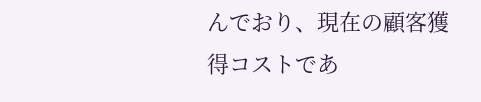んでおり、現在の顧客獲得コストであ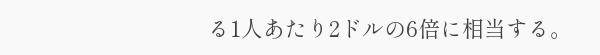る1人あたり2ドルの6倍に相当する。